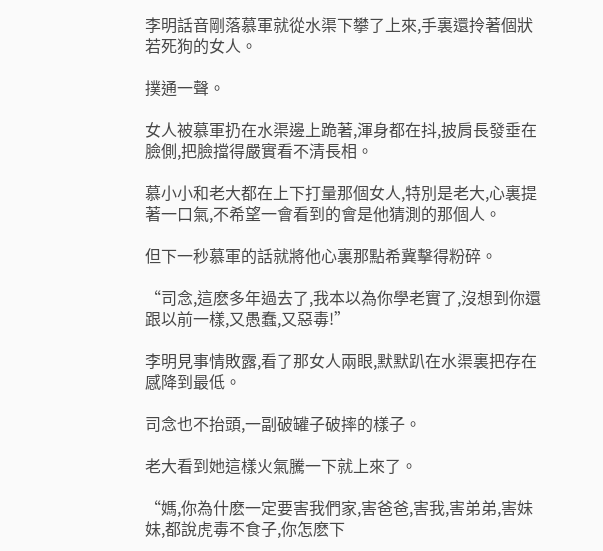李明話音剛落慕軍就從水渠下攀了上來,手裏還拎著個狀若死狗的女人。

撲通一聲。

女人被慕軍扔在水渠邊上跪著,渾身都在抖,披肩長發垂在臉側,把臉擋得嚴實看不清長相。

慕小小和老大都在上下打量那個女人,特別是老大,心裏提著一口氣,不希望一會看到的會是他猜測的那個人。

但下一秒慕軍的話就將他心裏那點希冀擊得粉碎。

“司念,這麽多年過去了,我本以為你學老實了,沒想到你還跟以前一樣,又愚蠢,又惡毒!”

李明見事情敗露,看了那女人兩眼,默默趴在水渠裏把存在感降到最低。

司念也不抬頭,一副破罐子破摔的樣子。

老大看到她這樣火氣騰一下就上來了。

“媽,你為什麽一定要害我們家,害爸爸,害我,害弟弟,害妹妹,都說虎毒不食子,你怎麽下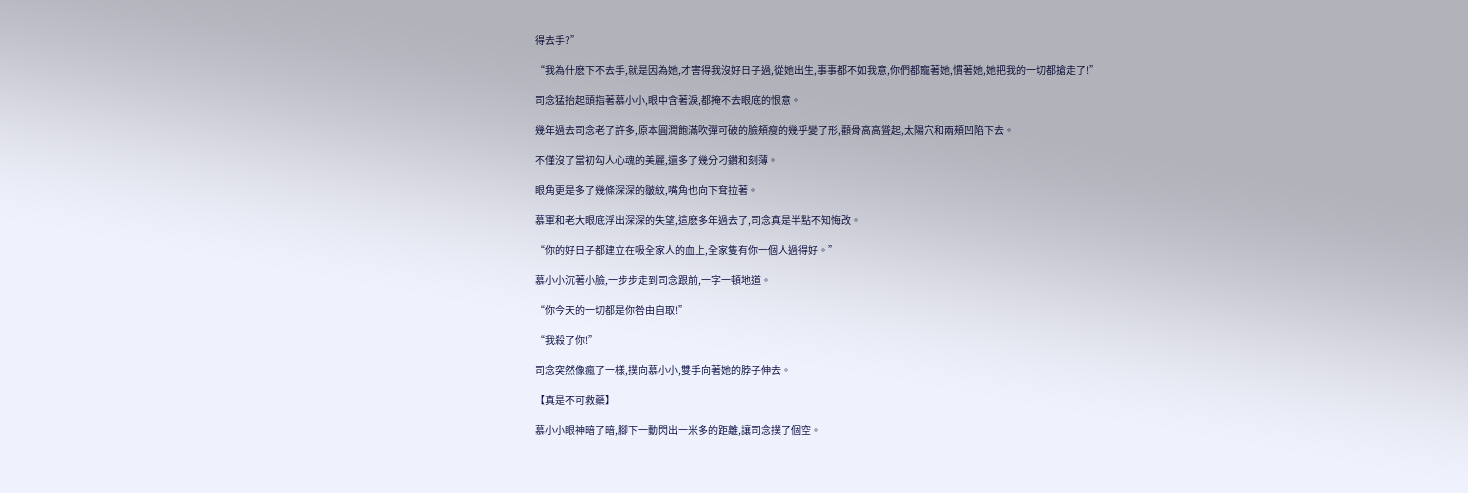得去手?”

“我為什麽下不去手,就是因為她,才害得我沒好日子過,從她出生,事事都不如我意,你們都寵著她,慣著她,她把我的一切都搶走了!”

司念猛抬起頭指著慕小小,眼中含著淚,都掩不去眼底的恨意。

幾年過去司念老了許多,原本圓潤飽滿吹彈可破的臉頰瘦的幾乎變了形,顴骨高高聳起,太陽穴和兩頰凹陷下去。

不僅沒了當初勾人心魂的美麗,還多了幾分刁鑽和刻薄。

眼角更是多了幾條深深的皺紋,嘴角也向下耷拉著。

慕軍和老大眼底浮出深深的失望,這麽多年過去了,司念真是半點不知悔改。

“你的好日子都建立在吸全家人的血上,全家隻有你一個人過得好。”

慕小小沉著小臉,一步步走到司念跟前,一字一頓地道。

“你今天的一切都是你咎由自取!”

“我殺了你!”

司念突然像瘋了一樣,撲向慕小小,雙手向著她的脖子伸去。

【真是不可救藥】

慕小小眼神暗了暗,腳下一動閃出一米多的距離,讓司念撲了個空。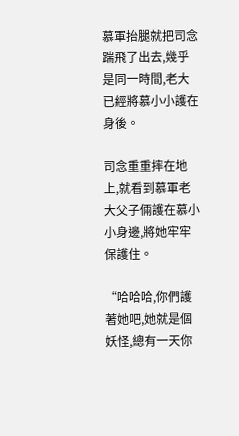慕軍抬腿就把司念踹飛了出去,幾乎是同一時間,老大已經將慕小小護在身後。

司念重重摔在地上,就看到慕軍老大父子倆護在慕小小身邊,將她牢牢保護住。

“哈哈哈,你們護著她吧,她就是個妖怪,總有一天你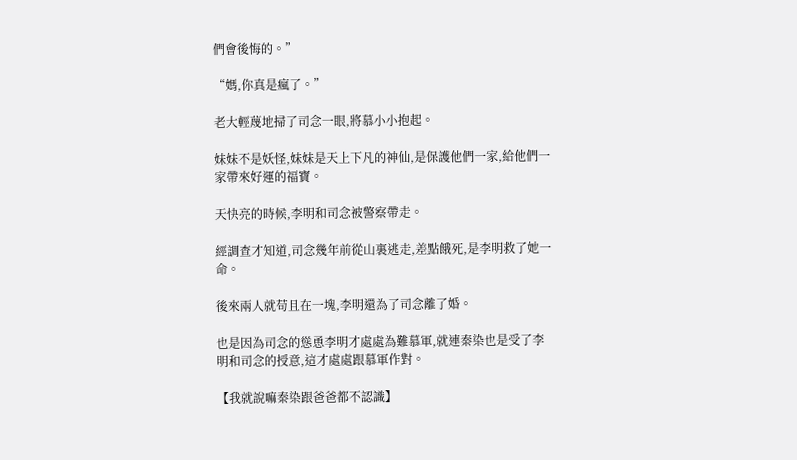們會後悔的。”

“媽,你真是瘋了。”

老大輕蔑地掃了司念一眼,將慕小小抱起。

妹妹不是妖怪,妹妹是天上下凡的神仙,是保護他們一家,給他們一家帶來好運的福寶。

天快亮的時候,李明和司念被警察帶走。

經調查才知道,司念幾年前從山裏逃走,差點餓死,是李明救了她一命。

後來兩人就苟且在一塊,李明還為了司念離了婚。

也是因為司念的慫恿李明才處處為難慕軍,就連秦染也是受了李明和司念的授意,這才處處跟慕軍作對。

【我就說嘛秦染跟爸爸都不認識】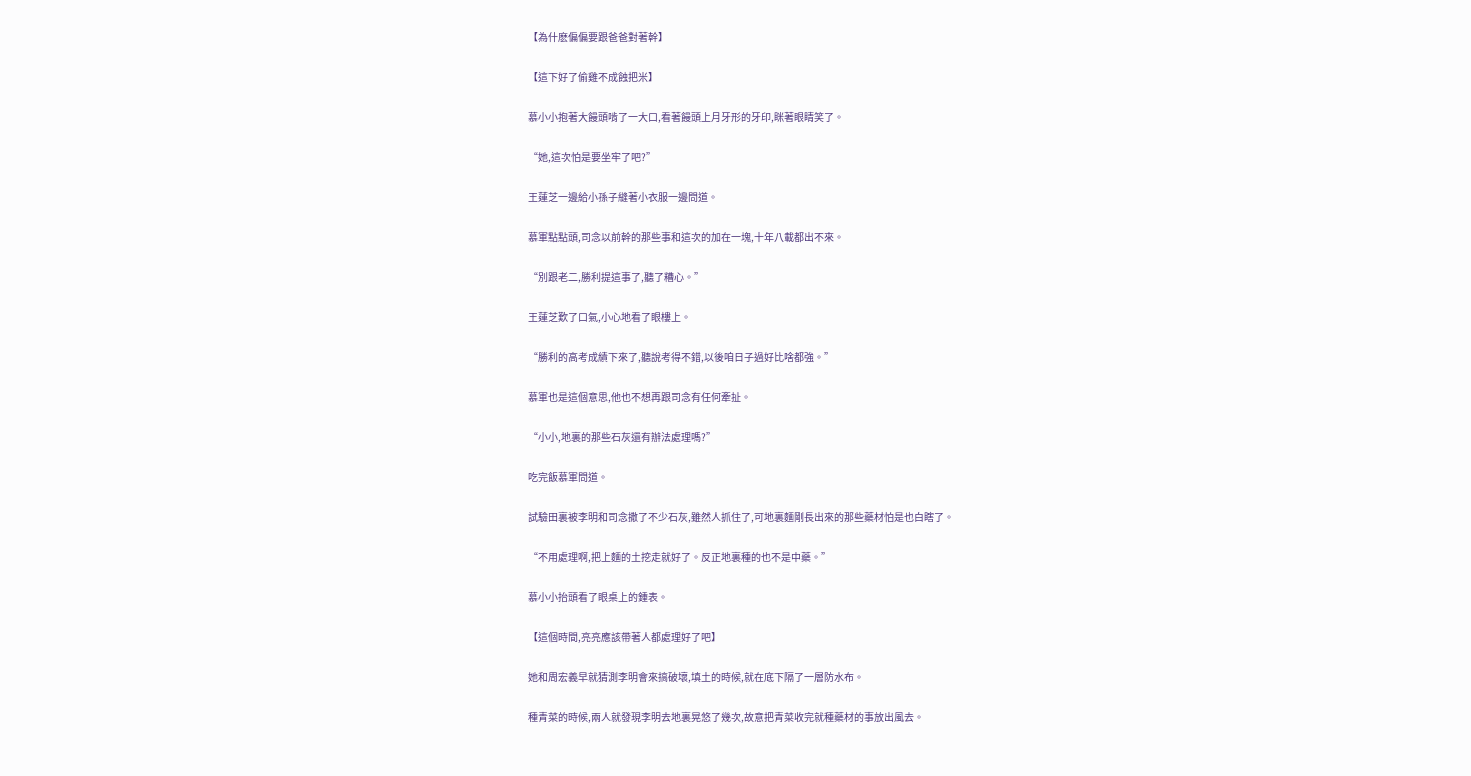【為什麽偏偏要跟爸爸對著幹】

【這下好了偷雞不成蝕把米】

慕小小抱著大饅頭啃了一大口,看著饅頭上月牙形的牙印,眯著眼睛笑了。

“她,這次怕是要坐牢了吧?”

王蓮芝一邊給小孫子縫著小衣服一邊問道。

慕軍點點頭,司念以前幹的那些事和這次的加在一塊,十年八載都出不來。

“別跟老二,勝利提這事了,聽了糟心。”

王蓮芝歎了口氣,小心地看了眼樓上。

“勝利的高考成績下來了,聽說考得不錯,以後咱日子過好比啥都強。”

慕軍也是這個意思,他也不想再跟司念有任何牽扯。

“小小,地裏的那些石灰還有辦法處理嗎?”

吃完飯慕軍問道。

試驗田裏被李明和司念撒了不少石灰,雖然人抓住了,可地裏麵剛長出來的那些藥材怕是也白瞎了。

“不用處理啊,把上麵的土挖走就好了。反正地裏種的也不是中藥。”

慕小小抬頭看了眼桌上的鍾表。

【這個時間,亮亮應該帶著人都處理好了吧】

她和周宏義早就猜測李明會來搞破壞,填土的時候,就在底下隔了一層防水布。

種青菜的時候,兩人就發現李明去地裏晃悠了幾次,故意把青菜收完就種藥材的事放出風去。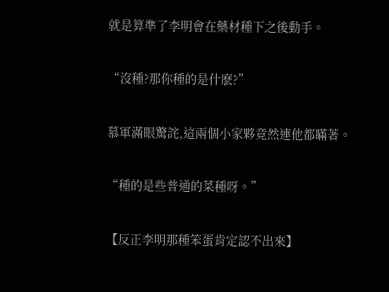就是算準了李明會在藥材種下之後動手。

“沒種?那你種的是什麽?”

慕軍滿眼驚詫,這兩個小家夥竟然連他都瞞著。

“種的是些普通的菜種呀。”

【反正李明那種笨蛋肯定認不出來】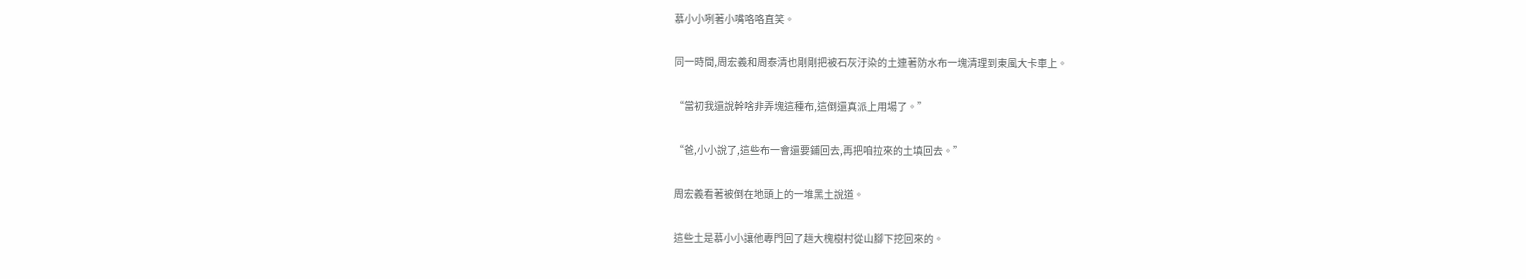慕小小咧著小嘴咯咯直笑。

同一時間,周宏義和周泰清也剛剛把被石灰汙染的土連著防水布一塊清理到東風大卡車上。

“當初我還說幹啥非弄塊這種布,這倒還真派上用場了。”

“爸,小小說了,這些布一會還要鋪回去,再把咱拉來的土填回去。”

周宏義看著被倒在地頭上的一堆黑土說道。

這些土是慕小小讓他專門回了趟大槐樹村從山腳下挖回來的。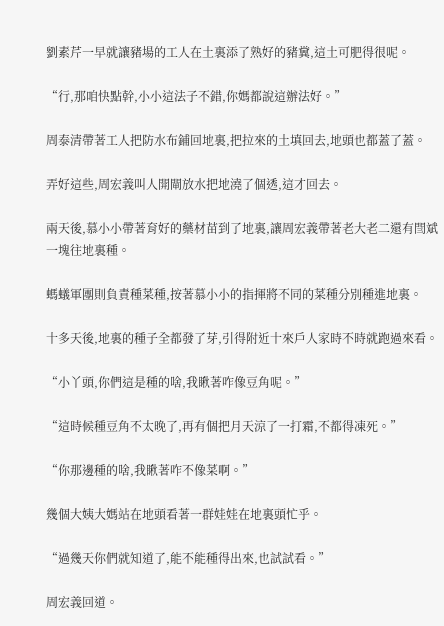劉素芹一早就讓豬場的工人在土裏添了熟好的豬糞,這土可肥得很呢。

“行,那咱快點幹,小小這法子不錯,你媽都說這辦法好。”

周泰清帶著工人把防水布鋪回地裏,把拉來的土填回去,地頭也都蓋了蓋。

弄好這些,周宏義叫人開閘放水把地澆了個透,這才回去。

兩天後,慕小小帶著育好的藥材苗到了地裏,讓周宏義帶著老大老二還有閆斌一塊往地裏種。

螞蟻軍團則負責種菜種,按著慕小小的指揮將不同的菜種分別種進地裏。

十多天後,地裏的種子全都發了芽,引得附近十來戶人家時不時就跑過來看。

“小丫頭,你們這是種的啥,我瞅著咋像豆角呢。”

“這時候種豆角不太晚了,再有個把月天涼了一打霜,不都得凍死。”

“你那邊種的啥,我瞅著咋不像菜啊。”

幾個大姨大媽站在地頭看著一群娃娃在地裏頭忙乎。

“過幾天你們就知道了,能不能種得出來,也試試看。”

周宏義回道。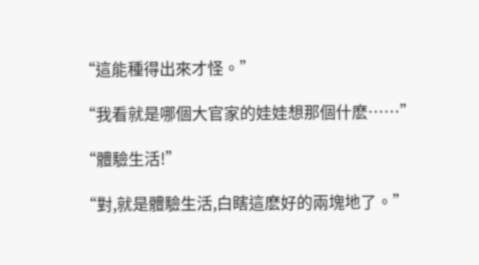“這能種得出來才怪。”

“我看就是哪個大官家的娃娃想那個什麽……”

“體驗生活!”

“對,就是體驗生活,白瞎這麽好的兩塊地了。”